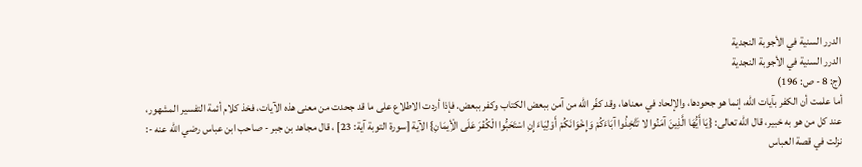الدرر السنية في الأجوبة النجدية
الدرر السنية في الأجوبة النجدية
(ج: 8 - ص: 196)
أما علمت أن الكفر بآيات الله، إنما هو جحودها، والإلحاد في معناها، وقد كفّر الله من آمن ببعض الكتاب وكفر ببعض. فإذا أردت الاطلاع على ما قد جحدت من معنى هذه الآيات، فخذ كلام أئمة التفسير المشهور، عند كل من هو به خبير، قال الله تعالى: {يَا أَيُّهَا الَّذِينَ آمَنُوا لا تَتَّخِذُوا آبَاءَكُمْ وَإِخْوَانَكُمْ أَوْلِيَاءَ إِنِ اسْتَحَبُّوا الْكُفْرَ عَلَى الْأِيمَانِ} الآية [سورة التوبة آية: 23] ، قال مجاهد بن جبر - صاحب ابن عباس رضي الله عنه -: نزلت في قصة العباس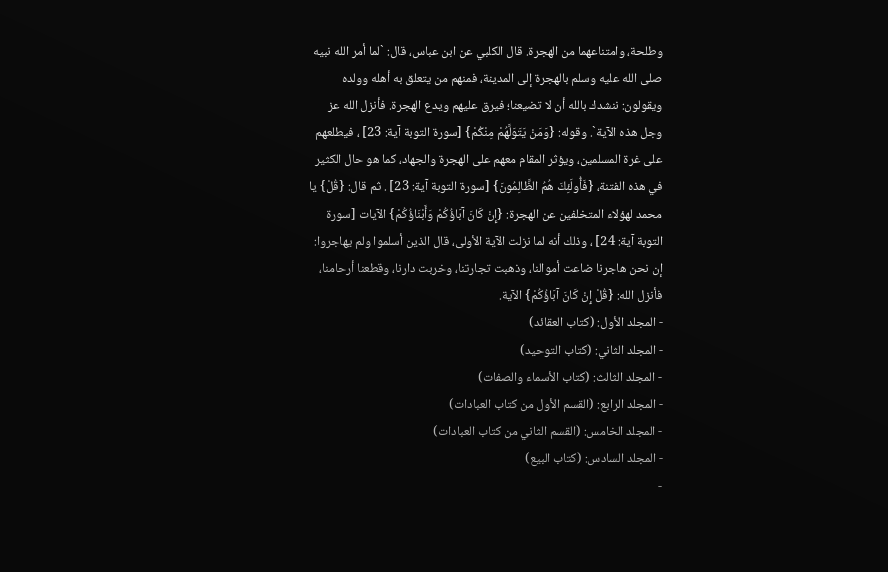وطلحة، وامتناعهما من الهجرة. قال الكلبي عن ابن عباس، قال: `لما أمر الله نبيه صلى الله عليه وسلم بالهجرة إلى المدينة، فمنهم من يتعلق به أهله وولده ويقولون: ننشدك بالله أن لا تضيعنا؛ فيرق عليهم ويدع الهجرة. فأنزل الله عز وجل هذه الآية`. وقوله: {وَمَنْ يَتَوَلَّهُمْ مِنْكُمْ} [سورة التوبة آية: 23] ، فيطلعهم على غرة المسلمين، ويؤثر المقام معهم على الهجرة والجهاد، كما هو حال الكثير في هذه الفتنة، {فَأُولَئِكَ هُمُ الظَّالِمُونَ} [سورة التوبة آية: 23] . ثم قال: {قُلْ} يا محمد لهؤلاء المتخلفين عن الهجرة: {إِنْ كَانَ آبَاؤُكُمْ وَأَبْنَاؤُكُمْ} الآيات [سورة التوبة آية: 24] ، وذلك أنه لما نزلت الآية الأولى، قال الذين أسلموا ولم يهاجروا: إن نحن هاجرنا ضاعت أموالنا، وذهبت تجارتنا، وخربت دارنا، وقطعنا أرحامنا، فأنزل الله: {قُلْ إِنْ كَانَ آبَاؤُكُمْ} الآية.
- المجلد الأول: (كتاب العقائد)
- المجلد الثاني: (كتاب التوحيد)
- المجلد الثالث: (كتاب الأسماء والصفات)
- المجلد الرابع: (القسم الأول من كتاب العبادات)
- المجلد الخامس: (القسم الثاني من كتاب العبادات)
- المجلد السادس: (كتاب البيع)
-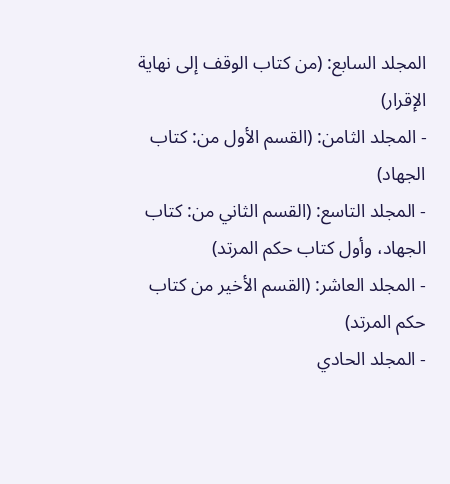المجلد السابع: (من كتاب الوقف إلى نهاية الإقرار)
- المجلد الثامن: (القسم الأول من: كتاب الجهاد)
- المجلد التاسع: (القسم الثاني من: كتاب الجهاد، وأول كتاب حكم المرتد)
- المجلد العاشر: (القسم الأخير من كتاب حكم المرتد)
- المجلد الحادي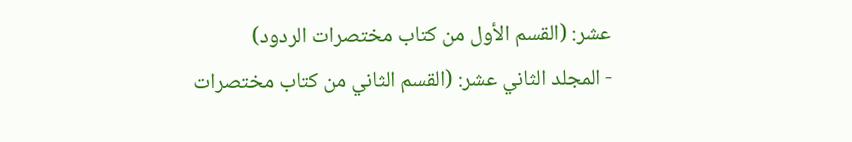عشر: (القسم الأول من كتاب مختصرات الردود)
- المجلد الثاني عشر: (القسم الثاني من كتاب مختصرات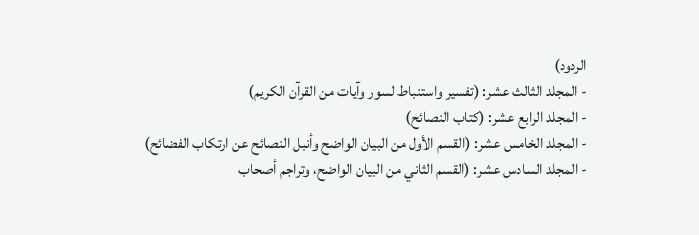الردود)
- المجلد الثالث عشر: (تفسير واستنباط لسور وآيات من القرآن الكريم)
- المجلد الرابع عشر: (كتاب النصائح)
- المجلد الخامس عشر: (القسم الأول من البيان الواضح وأنبل النصائح عن ارتكاب الفضائح)
- المجلد السادس عشر: (القسم الثاني من البيان الواضح، وتراجم أصحاب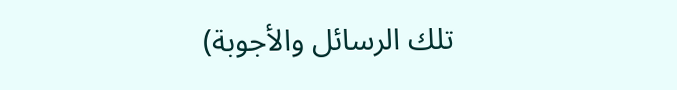تلك الرسائل والأجوبة)